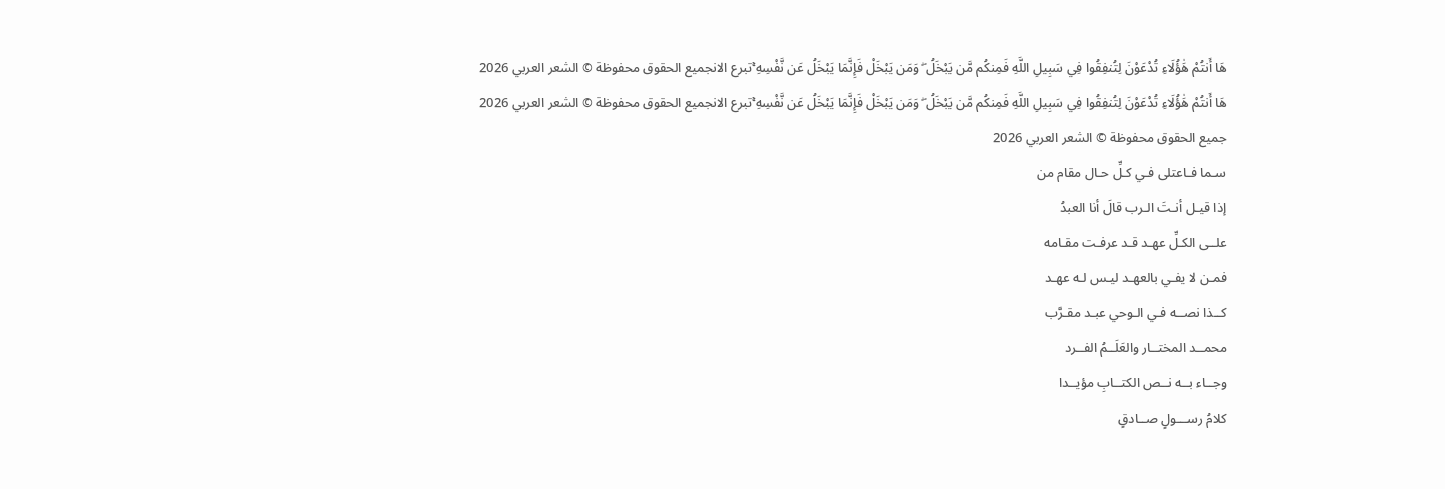هَا أَنتُمْ هَٰؤُلَاءِ تُدْعَوْنَ لِتُنفِقُوا فِي سَبِيلِ اللَّهِ فَمِنكُم مَّن يَبْخَلُ ۖ وَمَن يَبْخَلْ فَإِنَّمَا يَبْخَلُ عَن نَّفْسِهِ ۚتبرع الانجميع الحقوق محفوظة © الشعر العربي 2026
هَا أَنتُمْ هَٰؤُلَاءِ تُدْعَوْنَ لِتُنفِقُوا فِي سَبِيلِ اللَّهِ فَمِنكُم مَّن يَبْخَلُ ۖ وَمَن يَبْخَلْ فَإِنَّمَا يَبْخَلُ عَن نَّفْسِهِ ۚتبرع الانجميع الحقوق محفوظة © الشعر العربي 2026
جميع الحقوق محفوظة © الشعر العربي 2026
سـما فـاعتلى فـي كـلِّ حـال مقام من
إذا قيـل أنـتَ الـرب قالَ أنا العبدُ
علــى الكـلِّ عهـد قـد عرفـت مقـامه
فمـن لا يفـي بالعهـد ليـس لـه عهـد
كــذا نصــه فـي الـوحي عبـد مقـرَّب
محمــد المختــار والعَلَــمُ الفــرد
وجــاء بــه نــص الكتــابِ مؤيــدا
كلامُ رســـولٍ صــادقٍ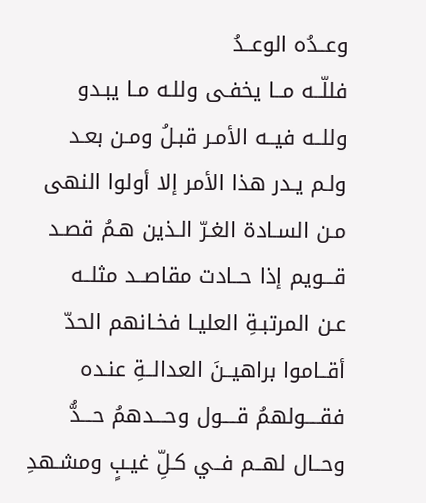وعــدُه الوعــدُ
فللّــه مــا يخفـى وللـه مـا يبـدو
وللــه فيــه الأمـر قبـلُ ومـن بعـد
ولـم يـدر هذا الأمر إلا أولوا النهى
مـن السـادة الغـرّ الـذين هـمُ قصـد
قـــويم إذا حــادت مقاصــد مثلــه
عـن المرتبـةِ العليـا فخـانهم الحدّ
أقــاموا براهيــنَ العدالــةِ عنـده
فقــــولهمُ قــــول وحـــدهمُ حـــدُّ
وحــال لهــم فــي كـلِّ غيـبٍ ومشـهدِ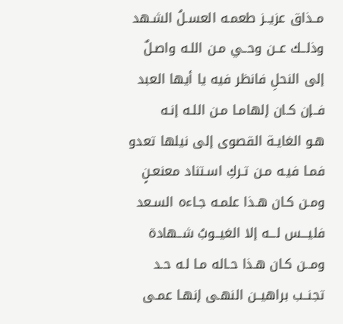مــذاق عزيــز طعمـه العسـلُ الشـهد
وذلــك عــن وحــي مـن اللـه واصـلٌ
إلى النحلِ فانظر فيه يا أيها العبد
فــإن كـان إلهامـا مـن اللـه إنـه
هـو الغايـة القصوى إلى نيلها تعدو
فمـا فيـه مـن تـركِ اسـتناد معنعـنٍ
ومـن كـان هـذا علمـه جـاءه السـعد
فليـــس لـــه إلا الغيــوبُ شــهادة
ومــن كـان هـذا حـاله مـا لـه حـد
تجنــب براهيــن النهـى إنهـا عمـى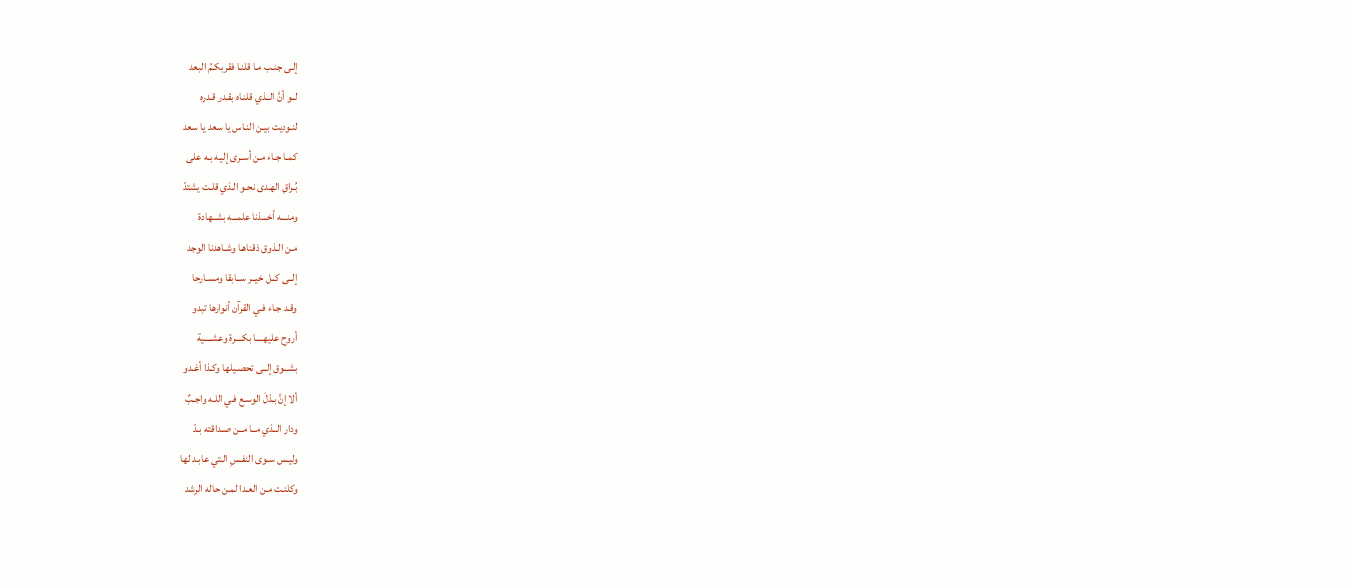إلـى جنـب مـا قلنـا فقربكـمُ البعد
لــو أنَّ الــذي قلنـاه بقـدر قـدره
لنـوديت بيـن النـاس يا سعد يا سعد
كمـا جـاء مـن أسـرى إليـه بـه على
بُـراقِ الهـدى نحـو الـذي قلـت يشتدّ
ومنـــه أخـــذنا علمـــه بشــهادة
مـن الـذوق ذقناهـا وشـاهدنا الوجد
إلــى كــل خيــر ســابقا ومسـارحا
وقـد جـاء فـي القرآن أنوارها تبدو
أروح عليهــــا بكــــرة وعشــــية
بشــوق إلــى تحصـيلها وكـذا أغـدو
ألا إنَّ بـذلَ الوسـع فـي اللـه واجـبٌ
ودار الــذي مــا مــن صـداقته بـدّ
وليـس سـوى النفـسِ الـتي عابـد لها
وكلنـت مـن العـدا لمـن حاله الرشد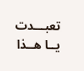تعبـــدت يــا هــذا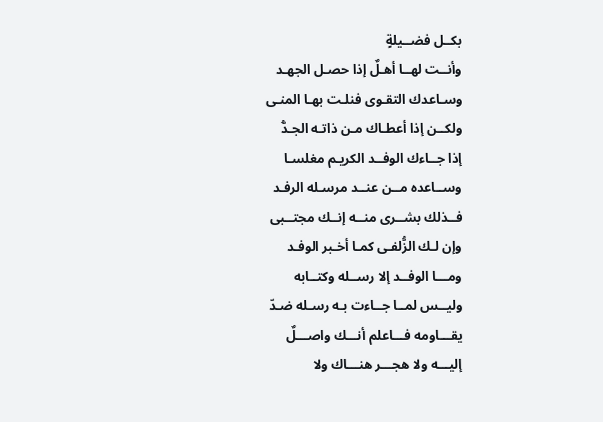بكــل فضــيلةٍ
وأنــت لهــا أهـلٌ إذا حصـل الجهـد
وسـاعدك التقـوى فنلـت بهـا المنـى
ولكــن إذا أعطـاك مـن ذاتـه الجـدُّ
إذا جــاءك الوفــد الكريـم مغلسـا
وســاعده مــن عنــد مرسـله الرفـد
فــذلك بشــرى منــه إنــك مجتــبى
وإن لـك الزُّلفـى كمـا أخـبر الوفـد
ومـــا الوفــد إلا رســله وكتــابه
وليــس لمــا جــاءت بـه رسـله ضـدّ
يقـــاومه فـــاعلم أنـــك واصـــلٌ
إليـــه ولا هجـــر هنـــاك ولا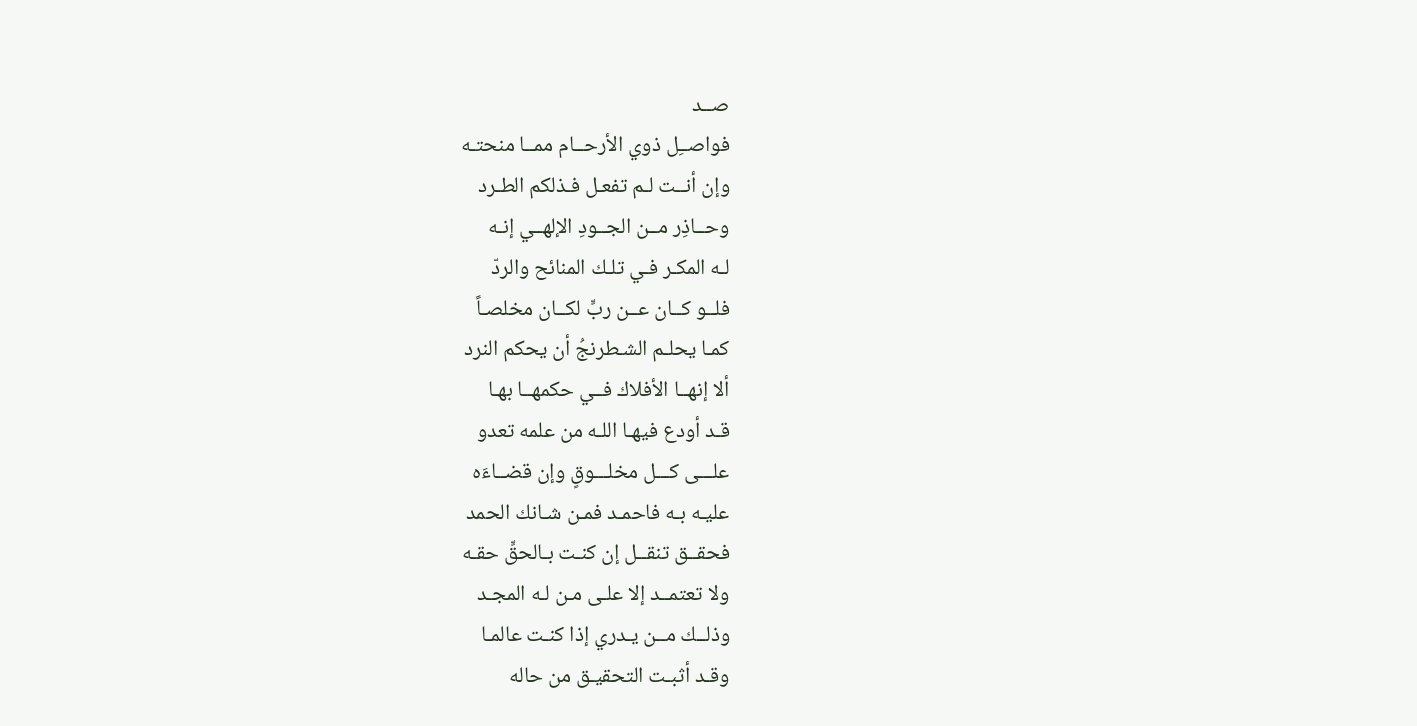صــد
فواصــِل ذوي الأرحــام ممــا منحتـه
وإن أنــت لـم تفعـل فـذلكم الطـرد
وحــاذِر مــن الجــودِ الإلهــي إنـه
لـه المكـر فـي تلـك المنائح والردّ
فلــو كــان عــن ربٍّ لكــان مخلصـاً
كمـا يحلـم الشـطرنجُ أن يحكم النرد
ألا إنهــا الأفلاك فــي حكمهــا بهـا
قـد أودع فيهـا اللـه من علمه تعدو
علـــى كـــل مخلـــوقٍ وإن قضــاءَه
عليـه بـه فاحمـد فمـن شـانك الحمد
فحقــق تنقــل إن كنـت بـالحقٍّ حقـه
ولا تعتمــد إلا علـى مـن لـه المجـد
وذلــك مــن يـدري إذا كنـت عالمـا
وقـد أثبـت التحقيـق من حاله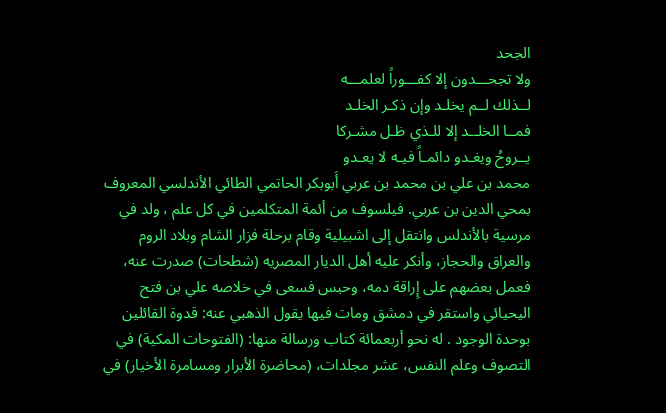الجحد
ولا تجحـــدون إلا كفـــوراً لعلمـــه
لــذلك لــم يخلـد وإن ذكـر الخلـد
فمــا الخلــد إلا للـذي ظـل مشـركا
يــروحُ ويغـدو دائمـاً فيـه لا يعـدو
محمد بن علي بن محمد بن عربي أَبوبكر الحاتمي الطائي الأندلسي المعروف بمحي الدين بن عربي. فيلسوف من أئمة المتكلمين في كل علم ، ولد في مرسية بالأندلس وانتقل إلى اشبيلية وقام برحلة فزار الشام وبلاد الروم والعراق والحجاز، وأنكر عليه أهل الديار المصريه (شطحات) صدرت عنه، فعمل بعضهم على إِراقة دمه، وحبس فسعى في خلاصه علي بن فتح اليحيائي واستقر في دمشق ومات فيها يقول الذهبي عنه: قدوة القائلين بوحدة الوجود . له نحو أربعمائة كتاب ورسالة منها: (الفتوحات المكية) في التصوف وعلم النفس، عشر مجلدات، (محاضرة الأبرار ومسامرة الأخيار) في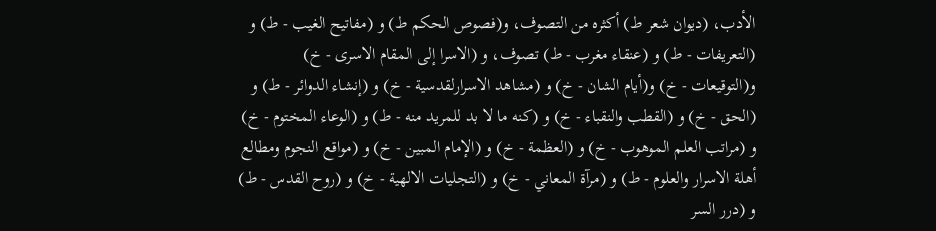الأدب، (ديوان شعر ط) أكثره من التصوف، و(فصوص الحكم ط) و (مفاتيح الغيب - ط) و (التعريفات - ط) و (عنقاء مغرب - ط) تصوف، و (الاسرا إلى المقام الاسرى - خ) و(التوقيعات - خ) و(أيام الشان - خ) و (مشاهد الاسرارلقدسية - خ) و (إنشاء الدوائر - ط) و (الحق - خ) و (القطب والنقباء - خ) و (كنه ما لا بد للمريد منه - ط) و (الوعاء المختوم - خ) و (مراتب العلم الموهوب - خ) و (العظمة - خ) و (الإمام المبين - خ) و (مواقع النجوم ومطالع أهلة الاسرار والعلوم - ط) و (مرآة المعاني - خ) و (التجليات الالهية - خ) و (روح القدس - ط) و (درر السر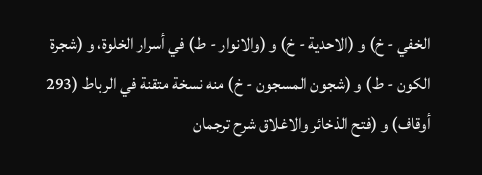الخفي - خ) و (الاحدية - خ) و (والانوار - ط) في أسرار الخلوة، و (شجرة الكون - ط) و (شجون المسجون - خ) منه نسخة متقنة في الرباط (293 أوقاف) و (فتح الذخائر والاغلاق شرح ترجمان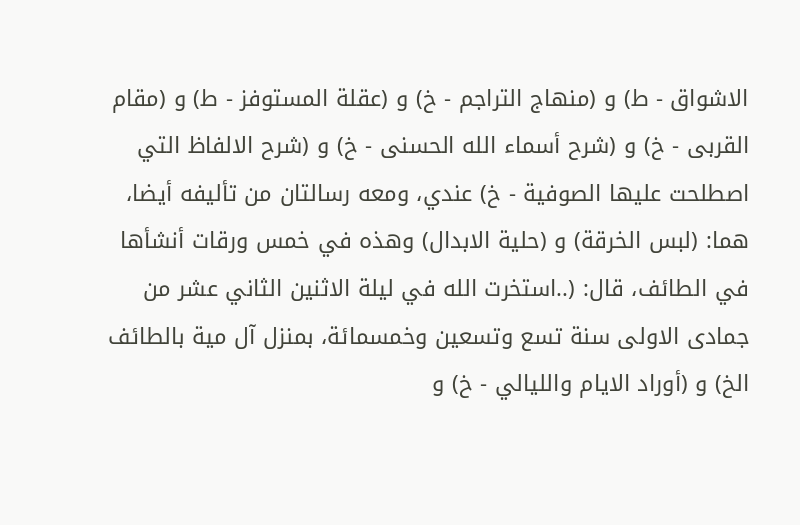الاشواق - ط) و (منهاج التراجم - خ) و (عقلة المستوفز - ط) و (مقام القربى - خ) و (شرح أسماء الله الحسنى - خ) و (شرح الالفاظ التي اصطلحت عليها الصوفية - خ) عندي، ومعه رسالتان من تأليفه أيضا، هما: (لبس الخرقة) و (حلية الابدال) وهذه في خمس ورقات أنشأها في الطائف، قال: (..استخرت الله في ليلة الاثنين الثاني عشر من جمادى الاولى سنة تسع وتسعين وخمسمائة، بمنزل آل مية بالطائف الخ) و (أوراد الايام والليالي - خ) و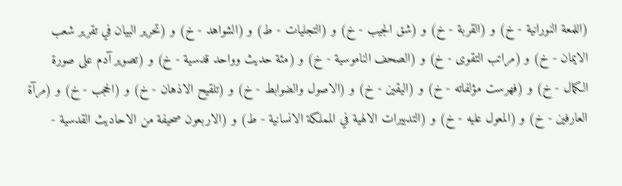(اللمعة النورانية - خ) و (القربة - خ) و (شق الجيب - خ) و (التجليات - ط) و (الشواهد - خ) و (تحرير البيان في تقرير شعب الايمان - خ) و (مراتب التقوى - خ) و (الصحف الناموسية - خ) و (مئة حديث وواحد قدسية - خ) و (تصوير آدم على صورة الكمال - خ) و (فهرست مؤلفاته - خ) و (اليقين - خ) و (الاصول والضوابط - خ) و (تلقيح الاذهان - خ) و (الحجب - خ) و (مرآة العارفين - خ) و (المعول عليه - خ) و (التدبيرات الالهية في المملكة الانسانية - ط) و (الاربعون صحيفة من الاحاديث القدسية -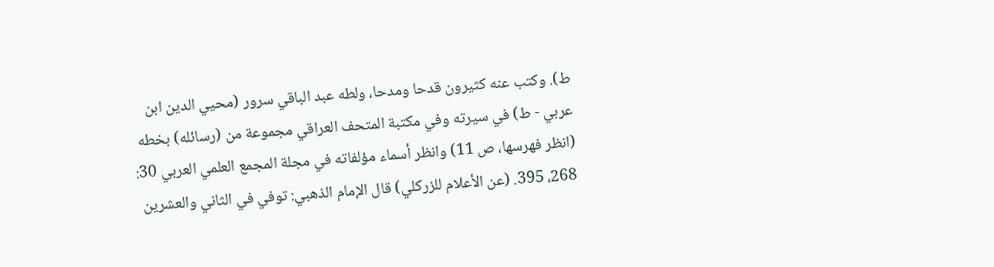ط). وكتب عنه كثيرون قدحا ومدحا، ولطه عبد الباقي سرور (محيي الدين ابن عربي - ط) في سيرته وفي مكتبة المتحف العراقي مجموعة من (رسائله) بخطه (انظر فهرسها، ص 11) وانظر أسماء مؤلفاته في مجلة المجمع العلمي العربي 30: 268، 395. (عن الأعلام للزركلي) قال الإمام الذهبي: توفي في الثاني والعشرين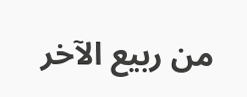من ربيع الآخر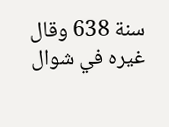سنة 638 وقال غيره في شوال